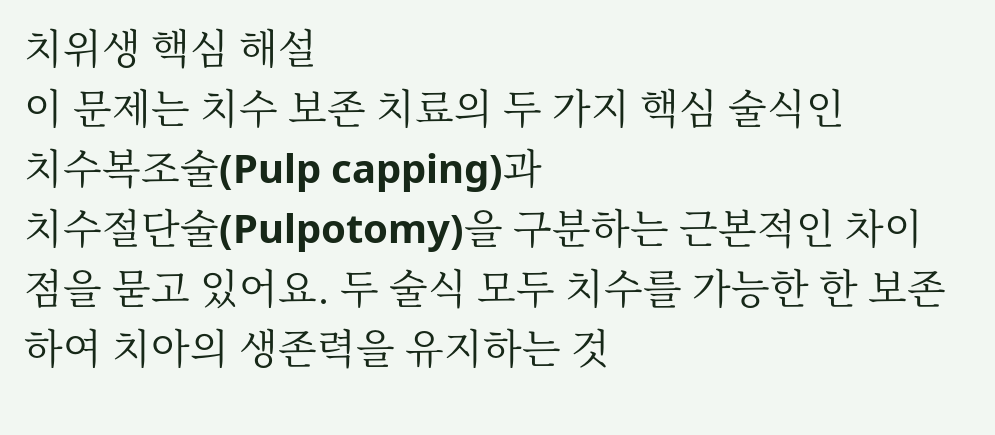치위생 핵심 해설
이 문제는 치수 보존 치료의 두 가지 핵심 술식인
치수복조술(Pulp capping)과
치수절단술(Pulpotomy)을 구분하는 근본적인 차이점을 묻고 있어요. 두 술식 모두 치수를 가능한 한 보존하여 치아의 생존력을 유지하는 것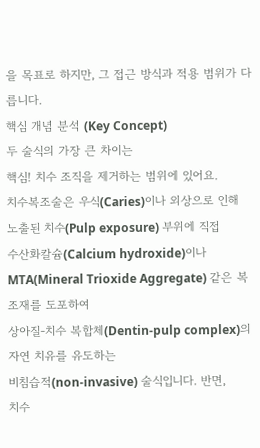을 목표로 하지만, 그 접근 방식과 적용 범위가 다릅니다.
핵심 개념 분석 (Key Concept)
두 술식의 가장 큰 차이는
핵심! 치수 조직을 제거하는 범위에 있어요.
치수복조술은 우식(Caries)이나 외상으로 인해
노출된 치수(Pulp exposure) 부위에 직접
수산화칼슘(Calcium hydroxide)이나
MTA(Mineral Trioxide Aggregate) 같은 복조재를 도포하여
상아질-치수 복합체(Dentin-pulp complex)의 자연 치유를 유도하는
비침습적(non-invasive) 술식입니다. 반면,
치수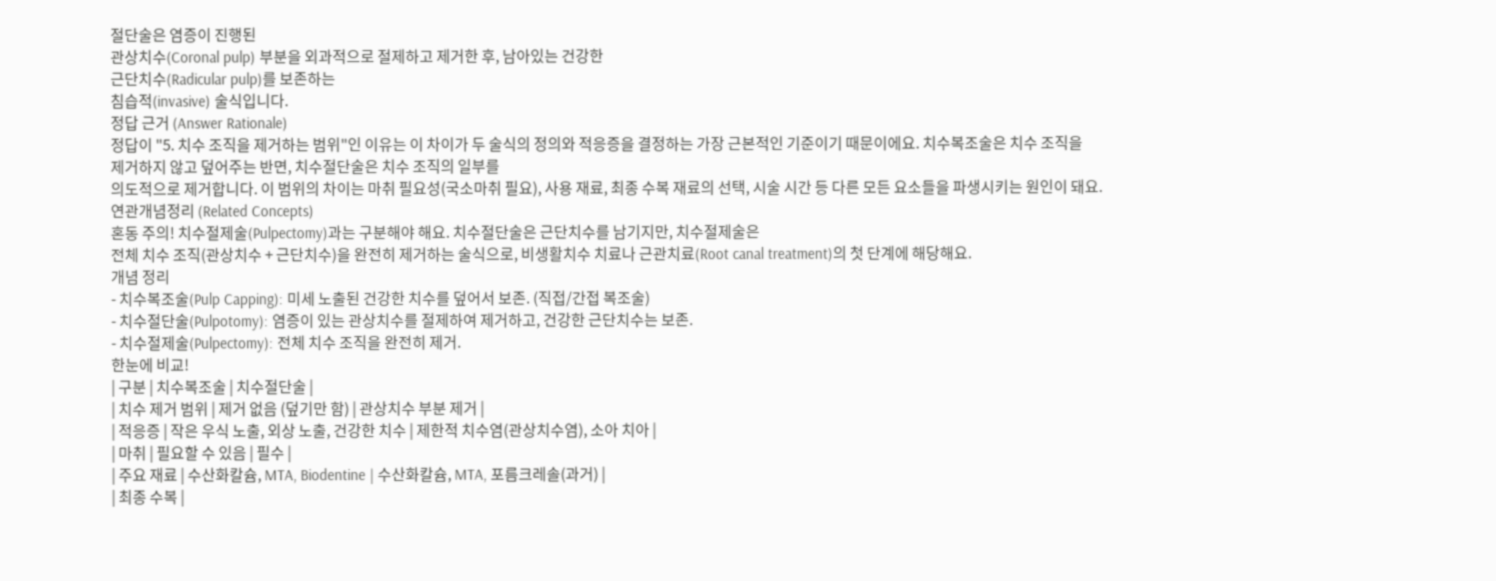절단술은 염증이 진행된
관상치수(Coronal pulp) 부분을 외과적으로 절제하고 제거한 후, 남아있는 건강한
근단치수(Radicular pulp)를 보존하는
침습적(invasive) 술식입니다.
정답 근거 (Answer Rationale)
정답이 "5. 치수 조직을 제거하는 범위"인 이유는 이 차이가 두 술식의 정의와 적응증을 결정하는 가장 근본적인 기준이기 때문이에요. 치수복조술은 치수 조직을
제거하지 않고 덮어주는 반면, 치수절단술은 치수 조직의 일부를
의도적으로 제거합니다. 이 범위의 차이는 마취 필요성(국소마취 필요), 사용 재료, 최종 수복 재료의 선택, 시술 시간 등 다른 모든 요소들을 파생시키는 원인이 돼요.
연관개념정리 (Related Concepts)
혼동 주의! 치수절제술(Pulpectomy)과는 구분해야 해요. 치수절단술은 근단치수를 남기지만, 치수절제술은
전체 치수 조직(관상치수 + 근단치수)을 완전히 제거하는 술식으로, 비생활치수 치료나 근관치료(Root canal treatment)의 첫 단계에 해당해요.
개념 정리
- 치수복조술(Pulp Capping): 미세 노출된 건강한 치수를 덮어서 보존. (직접/간접 복조술)
- 치수절단술(Pulpotomy): 염증이 있는 관상치수를 절제하여 제거하고, 건강한 근단치수는 보존.
- 치수절제술(Pulpectomy): 전체 치수 조직을 완전히 제거.
한눈에 비교!
| 구분 | 치수복조술 | 치수절단술 |
| 치수 제거 범위 | 제거 없음 (덮기만 함) | 관상치수 부분 제거 |
| 적응증 | 작은 우식 노출, 외상 노출, 건강한 치수 | 제한적 치수염(관상치수염), 소아 치아 |
| 마취 | 필요할 수 있음 | 필수 |
| 주요 재료 | 수산화칼슘, MTA, Biodentine | 수산화칼슘, MTA, 포름크레솔(과거) |
| 최종 수복 |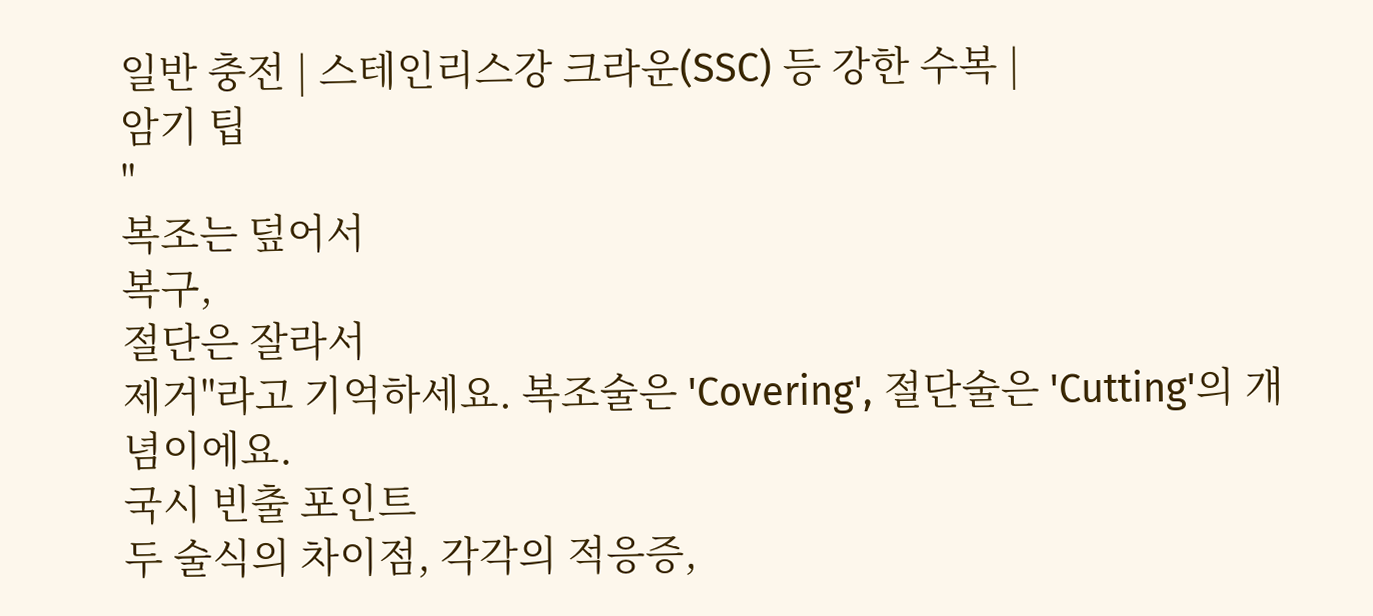일반 충전 | 스테인리스강 크라운(SSC) 등 강한 수복 |
암기 팁
"
복조는 덮어서
복구,
절단은 잘라서
제거"라고 기억하세요. 복조술은 'Covering', 절단술은 'Cutting'의 개념이에요.
국시 빈출 포인트
두 술식의 차이점, 각각의 적응증,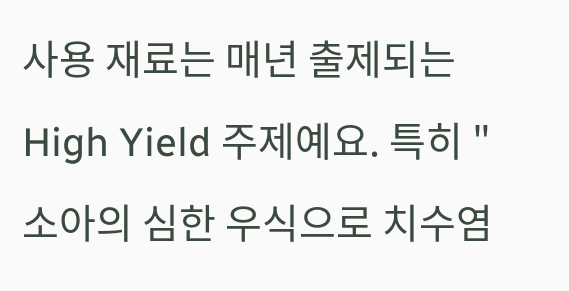사용 재료는 매년 출제되는
High Yield 주제예요. 특히 "소아의 심한 우식으로 치수염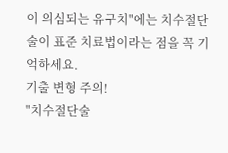이 의심되는 유구치"에는 치수절단술이 표준 치료법이라는 점을 꼭 기억하세요.
기출 변형 주의!
"치수절단술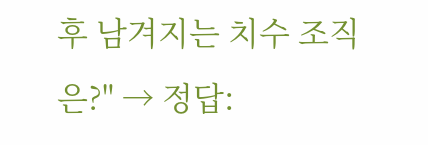후 남겨지는 치수 조직은?" → 정답: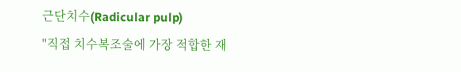근단치수(Radicular pulp)
"직접 치수복조술에 가장 적합한 재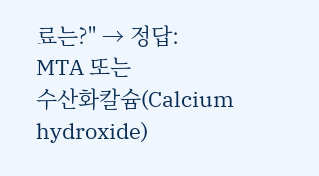료는?" → 정답:
MTA 또는
수산화칼슘(Calcium hydroxide)